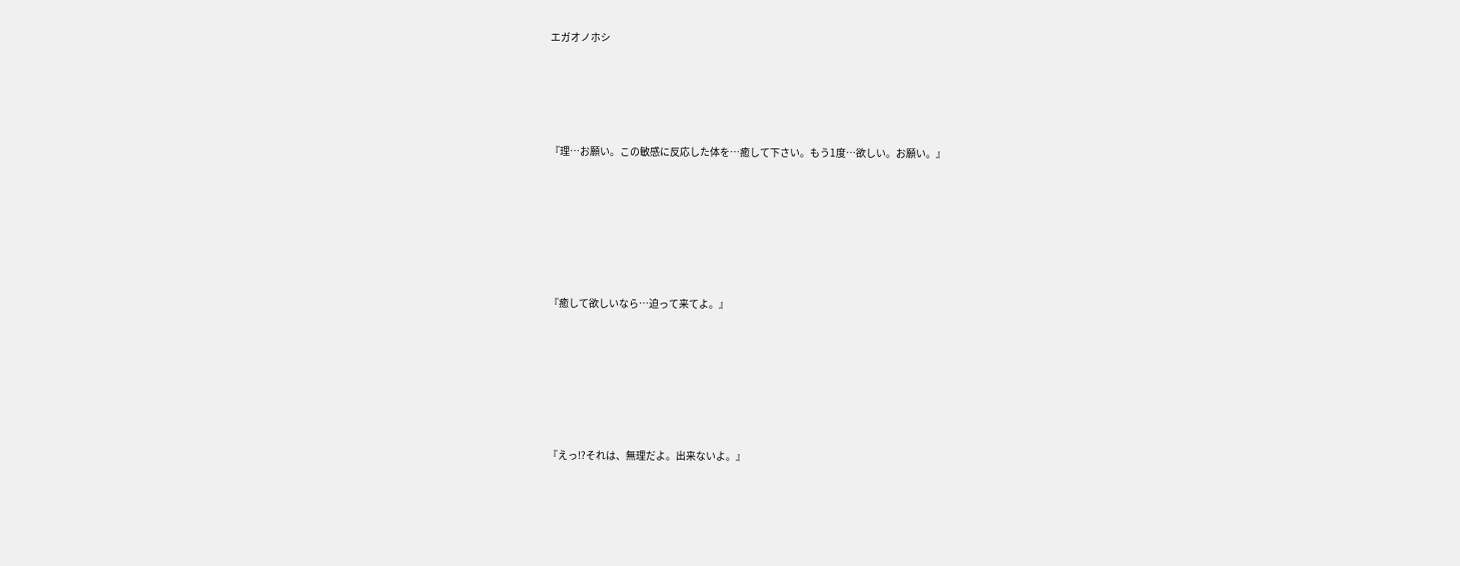エガオノホシ





『理…お願い。この敏感に反応した体を…癒して下さい。もう1度…欲しい。お願い。』







『癒して欲しいなら…迫って来てよ。』







『えっ!?それは、無理だよ。出来ないよ。』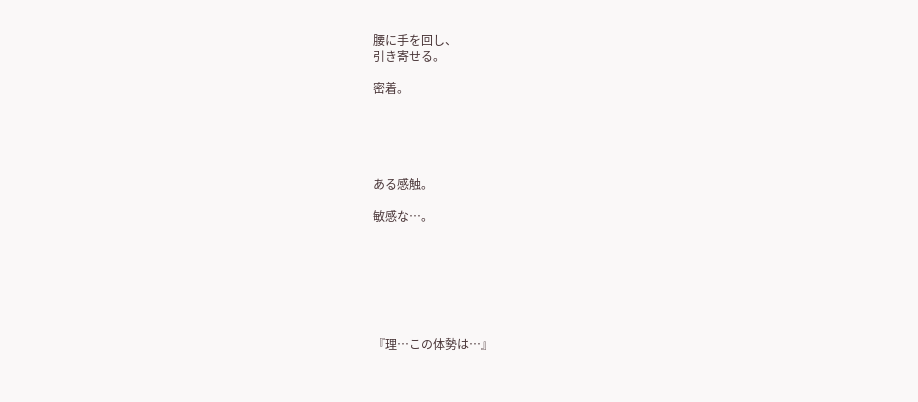腰に手を回し、
引き寄せる。

密着。





ある感触。

敏感な…。







『理…この体勢は…』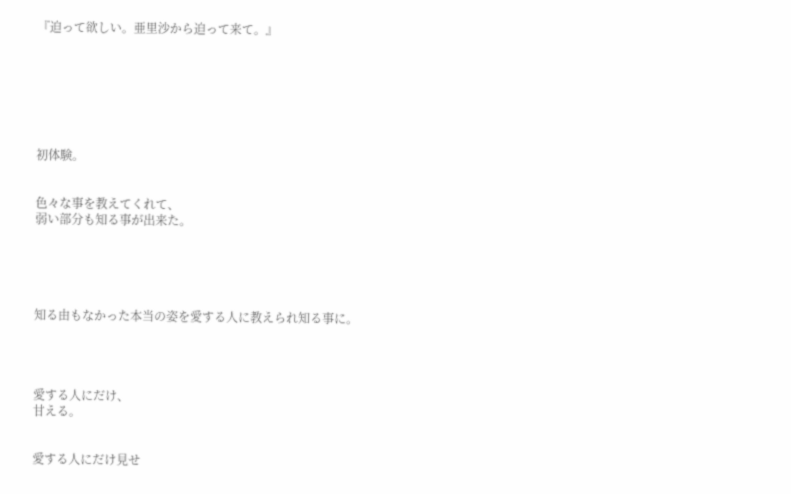『迫って欲しい。亜里沙から迫って来て。』







初体験。


色々な事を教えてくれて、
弱い部分も知る事が出来た。





知る由もなかった本当の姿を愛する人に教えられ知る事に。




愛する人にだけ、
甘える。


愛する人にだけ見せ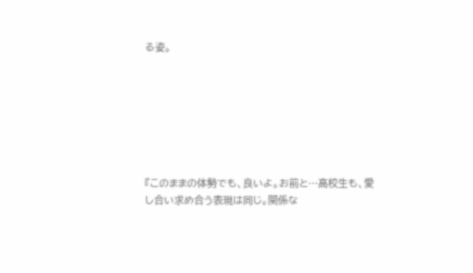る姿。







『このままの体勢でも、良いよ。お前と…高校生も、愛し合い求め合う表現は同じ。関係な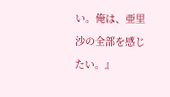い。俺は、亜里沙の全部を感じたい。』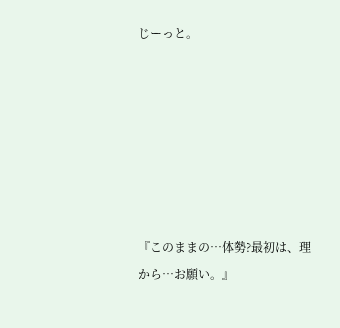じーっと。







『このままの…体勢?最初は、理から…お願い。』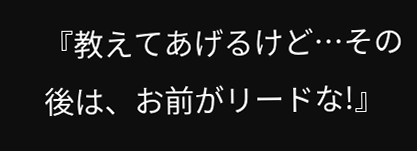『教えてあげるけど…その後は、お前がリードな!』